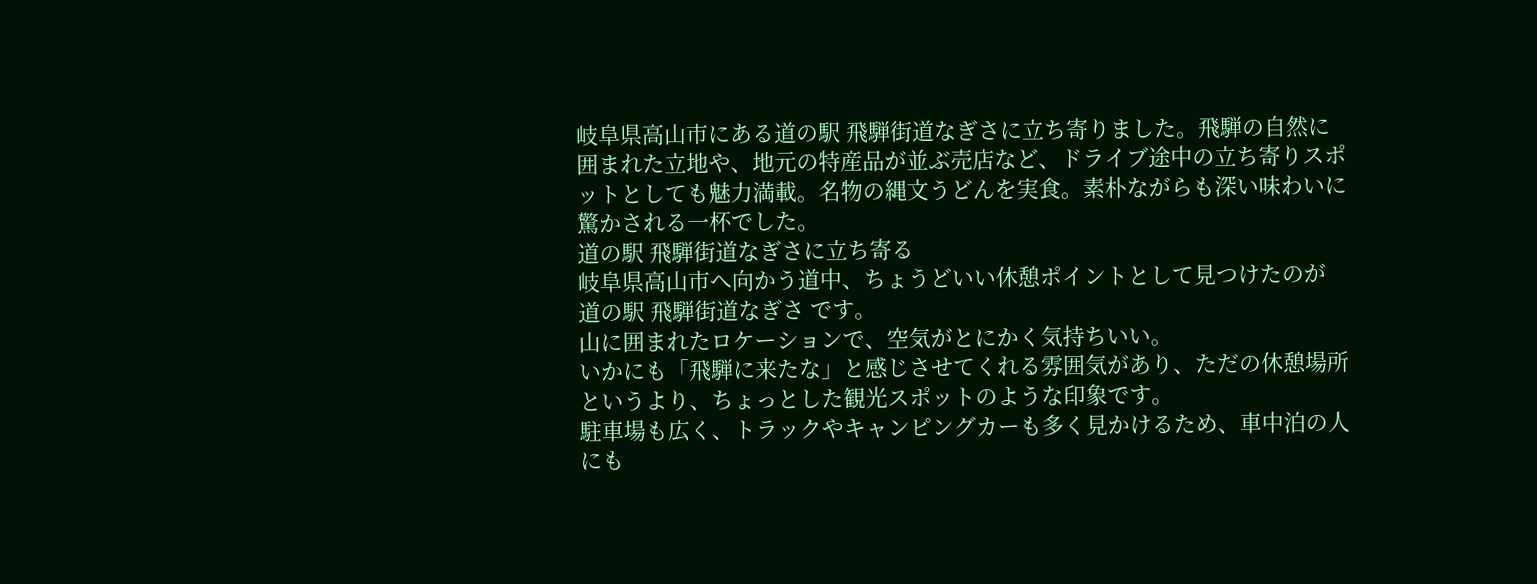岐阜県高山市にある道の駅 飛騨街道なぎさに立ち寄りました。飛騨の自然に囲まれた立地や、地元の特産品が並ぶ売店など、ドライブ途中の立ち寄りスポットとしても魅力満載。名物の縄文うどんを実食。素朴ながらも深い味わいに驚かされる一杯でした。
道の駅 飛騨街道なぎさに立ち寄る
岐阜県高山市へ向かう道中、ちょうどいい休憩ポイントとして見つけたのが
道の駅 飛騨街道なぎさ です。
山に囲まれたロケーションで、空気がとにかく気持ちいい。
いかにも「飛騨に来たな」と感じさせてくれる雰囲気があり、ただの休憩場所というより、ちょっとした観光スポットのような印象です。
駐車場も広く、トラックやキャンピングカーも多く見かけるため、車中泊の人にも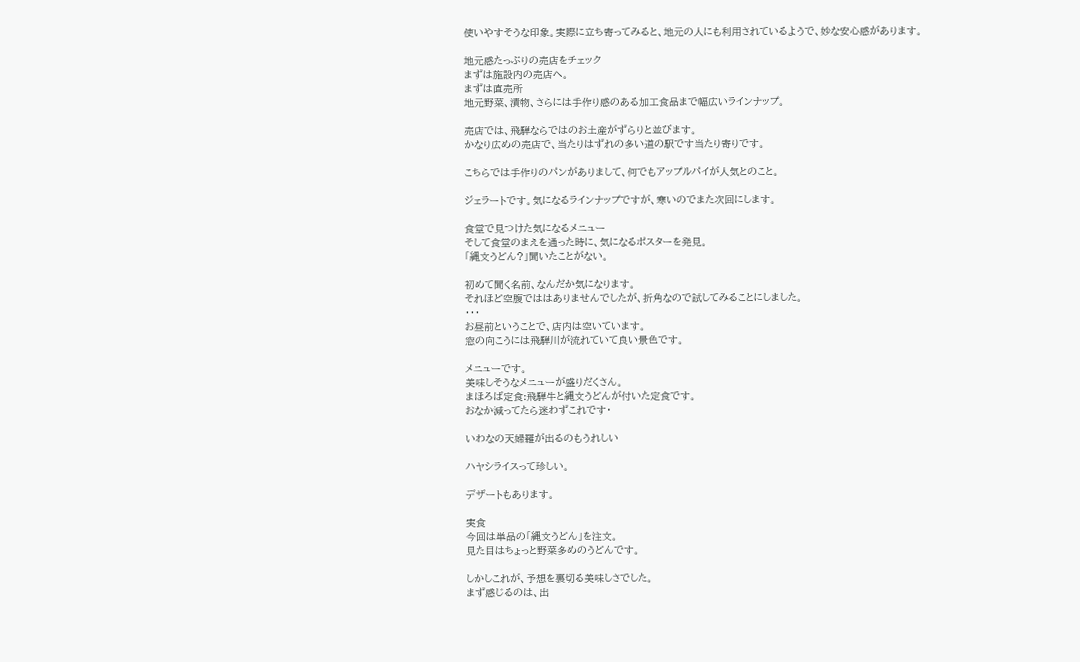使いやすそうな印象。実際に立ち寄ってみると、地元の人にも利用されているようで、妙な安心感があります。

地元感たっぷりの売店をチェック
まずは施設内の売店へ。
まずは直売所
地元野菜、漬物、さらには手作り感のある加工食品まで幅広いラインナップ。

売店では、飛騨ならではのお土産がずらりと並びます。
かなり広めの売店で、当たりはずれの多い道の駅です当たり寄りです。

こちらでは手作りのパンがありまして、何でもアップルパイが人気とのこと。

ジェラートです。気になるラインナップですが、寒いのでまた次回にします。

食堂で見つけた気になるメニュー
そして食堂のまえを通った時に、気になるポスターを発見。
「縄文うどん?」聞いたことがない。

初めて聞く名前、なんだか気になります。
それほど空腹でははありませんでしたが、折角なので試してみることにしました。
・・・
お昼前ということで、店内は空いています。
窓の向こうには飛騨川が流れていて良い景色です。

メニューです。
美味しそうなメニューが盛りだくさん。
まほろば定食:飛騨牛と縄文うどんが付いた定食です。
おなか減ってたら迷わずこれです・

いわなの天婦羅が出るのもうれしい

ハヤシライスって珍しい。

デザートもあります。

実食
今回は単品の「縄文うどん」を注文。
見た目はちょっと野菜多めのうどんです。

しかしこれが、予想を裏切る美味しさでした。
まず感じるのは、出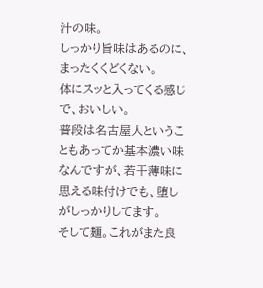汁の味。
しっかり旨味はあるのに、まったくくどくない。
体にスッと入ってくる感じで、おいしい。
普段は名古屋人ということもあってか基本濃い味なんですが、若干薄味に思える味付けでも、堕しがしっかりしてます。
そして麺。これがまた良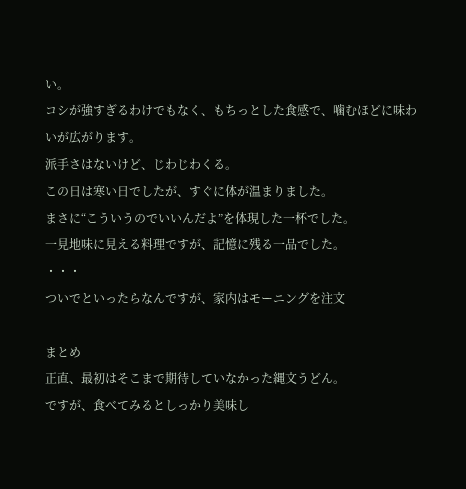い。
コシが強すぎるわけでもなく、もちっとした食感で、噛むほどに味わいが広がります。
派手さはないけど、じわじわくる。
この日は寒い日でしたが、すぐに体が温まりました。
まさに“こういうのでいいんだよ”を体現した一杯でした。
一見地味に見える料理ですが、記憶に残る一品でした。
・・・
ついでといったらなんですが、家内はモーニングを注文

まとめ
正直、最初はそこまで期待していなかった縄文うどん。
ですが、食べてみるとしっかり美味し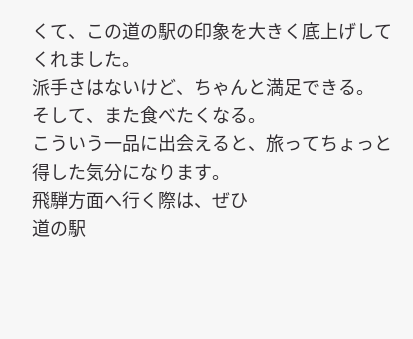くて、この道の駅の印象を大きく底上げしてくれました。
派手さはないけど、ちゃんと満足できる。
そして、また食べたくなる。
こういう一品に出会えると、旅ってちょっと得した気分になります。
飛騨方面へ行く際は、ぜひ
道の駅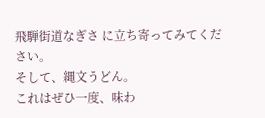飛騨街道なぎさ に立ち寄ってみてください。
そして、縄文うどん。
これはぜひ一度、味わ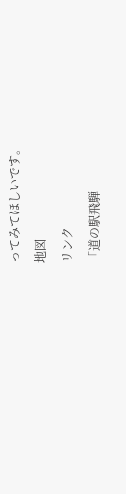ってみてほしいです。
地図
リンク
「道の駅飛騨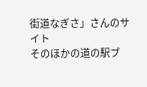街道なぎさ」さんのサイト
そのほかの道の駅ブ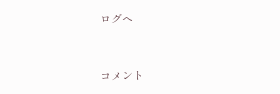ログへ



コメント